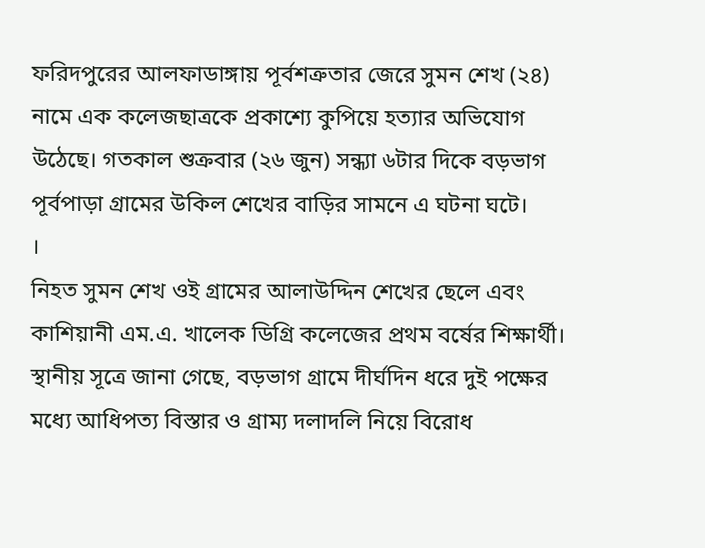ফরিদপুরের আলফাডাঙ্গায় পূর্বশত্রুতার জেরে সুমন শেখ (২৪) নামে এক কলেজছাত্রকে প্রকাশ্যে কুপিয়ে হত্যার অভিযোগ উঠেছে। গতকাল শুক্রবার (২৬ জুন) সন্ধ্যা ৬টার দিকে বড়ভাগ পূর্বপাড়া গ্রামের উকিল শেখের বাড়ির সামনে এ ঘটনা ঘটে।
।
নিহত সুমন শেখ ওই গ্রামের আলাউদ্দিন শেখের ছেলে এবং কাশিয়ানী এম.এ. খালেক ডিগ্রি কলেজের প্রথম বর্ষের শিক্ষার্থী।
স্থানীয় সূত্রে জানা গেছে, বড়ভাগ গ্রামে দীর্ঘদিন ধরে দুই পক্ষের মধ্যে আধিপত্য বিস্তার ও গ্রাম্য দলাদলি নিয়ে বিরোধ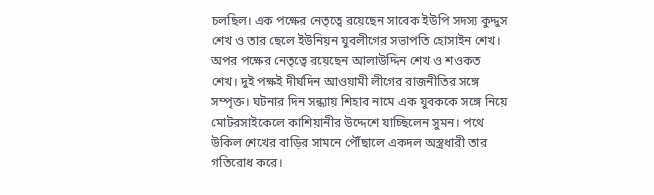চলছিল। এক পক্ষের নেতৃত্বে রয়েছেন সাবেক ইউপি সদস্য কুদ্দুস শেখ ও তার ছেলে ইউনিয়ন যুবলীগের সভাপতি হোসাইন শেখ।
অপর পক্ষের নেতৃত্বে রয়েছেন আলাউদ্দিন শেখ ও শওকত শেখ। দুই পক্ষই দীর্ঘদিন আওয়ামী লীগের রাজনীতির সঙ্গে সম্পৃক্ত। ঘটনার দিন সন্ধ্যায় শিহাব নামে এক যুবককে সঙ্গে নিয়ে মোটরসাইকেলে কাশিয়ানীর উদ্দেশে যাচ্ছিলেন সুমন। পথে উকিল শেখের বাড়ির সামনে পৌঁছালে একদল অস্ত্রধারী তার গতিরোধ করে।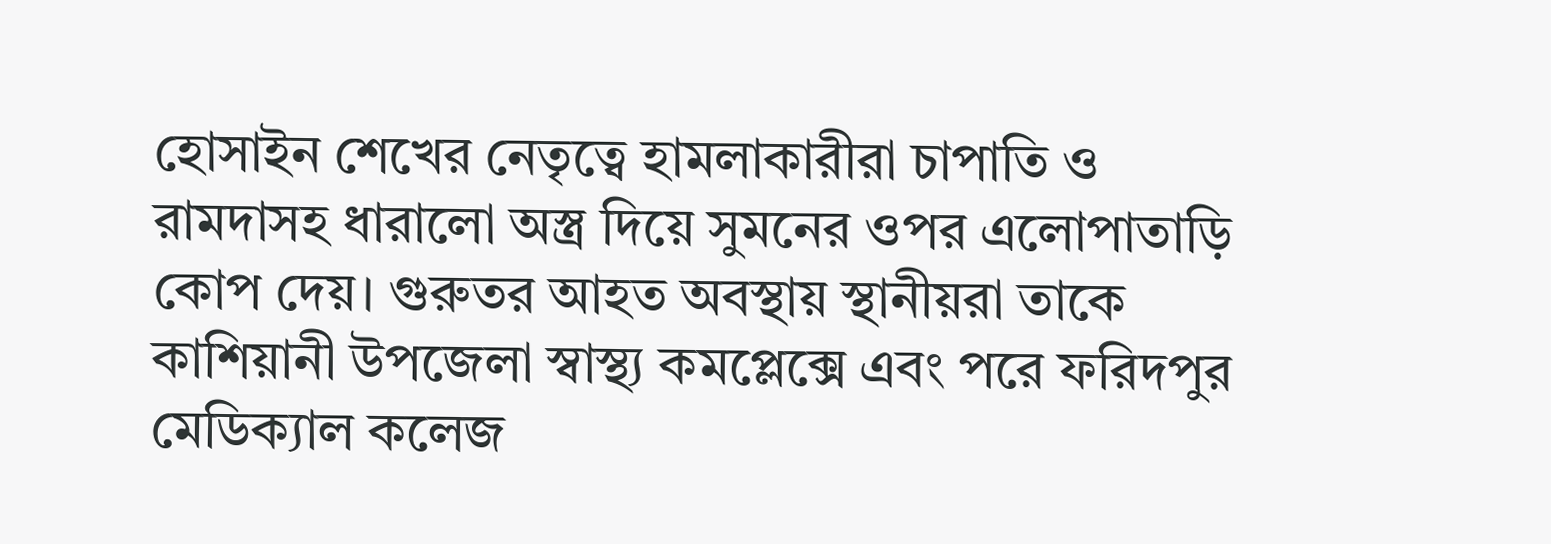হোসাইন শেখের নেতৃত্বে হামলাকারীরা চাপাতি ও রামদাসহ ধারালো অস্ত্র দিয়ে সুমনের ওপর এলোপাতাড়ি কোপ দেয়। গুরুতর আহত অবস্থায় স্থানীয়রা তাকে কাশিয়ানী উপজেলা স্বাস্থ্য কমপ্লেক্সে এবং পরে ফরিদপুর মেডিক্যাল কলেজ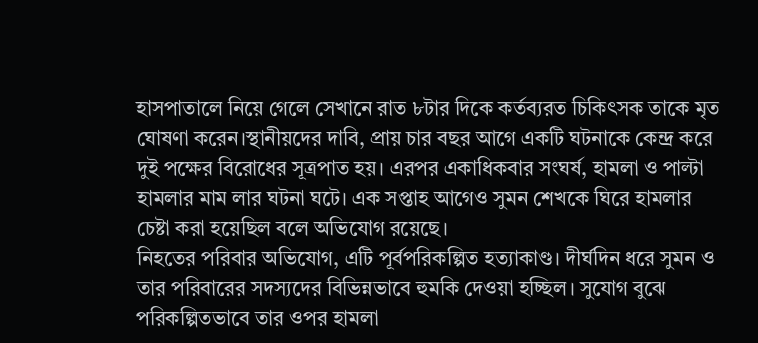হাসপাতালে নিয়ে গেলে সেখানে রাত ৮টার দিকে কর্তব্যরত চিকিৎসক তাকে মৃত ঘোষণা করেন।স্থানীয়দের দাবি, প্রায় চার বছর আগে একটি ঘটনাকে কেন্দ্র করে দুই পক্ষের বিরোধের সূত্রপাত হয়। এরপর একাধিকবার সংঘর্ষ, হামলা ও পাল্টা হামলার মাম লার ঘটনা ঘটে। এক সপ্তাহ আগেও সুমন শেখকে ঘিরে হামলার চেষ্টা করা হয়েছিল বলে অভিযোগ রয়েছে।
নিহতের পরিবার অভিযোগ, এটি পূর্বপরিকল্পিত হত্যাকাণ্ড। দীর্ঘদিন ধরে সুমন ও তার পরিবারের সদস্যদের বিভিন্নভাবে হুমকি দেওয়া হচ্ছিল। সুযোগ বুঝে পরিকল্পিতভাবে তার ওপর হামলা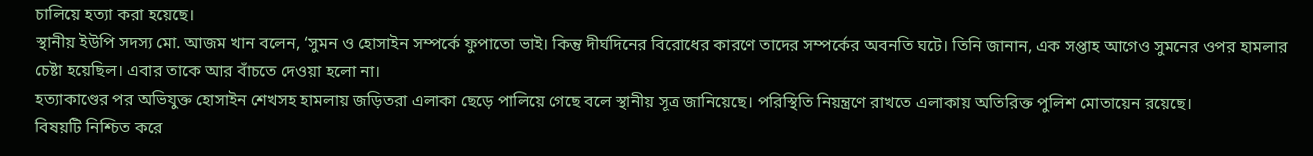চালিয়ে হত্যা করা হয়েছে।
স্থানীয় ইউপি সদস্য মো. আজম খান বলেন, ‘সুমন ও হোসাইন সম্পর্কে ফুপাতো ভাই। কিন্তু দীর্ঘদিনের বিরোধের কারণে তাদের সম্পর্কের অবনতি ঘটে। তিনি জানান, এক সপ্তাহ আগেও সুমনের ওপর হামলার চেষ্টা হয়েছিল। এবার তাকে আর বাঁচতে দেওয়া হলো না।
হত্যাকাণ্ডের পর অভিযুক্ত হোসাইন শেখসহ হামলায় জড়িতরা এলাকা ছেড়ে পালিয়ে গেছে বলে স্থানীয় সূত্র জানিয়েছে। পরিস্থিতি নিয়ন্ত্রণে রাখতে এলাকায় অতিরিক্ত পুলিশ মোতায়েন রয়েছে।
বিষয়টি নিশ্চিত করে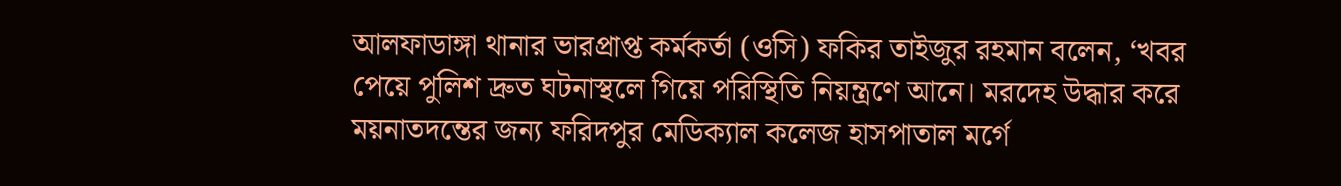আলফাডাঙ্গা থানার ভারপ্রাপ্ত কর্মকর্তা (ওসি) ফকির তাইজুর রহমান বলেন, ‘খবর পেয়ে পুলিশ দ্রুত ঘটনাস্থলে গিয়ে পরিস্থিতি নিয়ন্ত্রণে আনে। মরদেহ উদ্ধার করে ময়নাতদন্তের জন্য ফরিদপুর মেডিক্যাল কলেজ হাসপাতাল মর্গে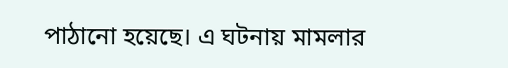পাঠানো হয়েছে। এ ঘটনায় মামলার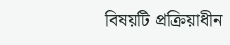বিষয়টি প্রক্রিয়াধীন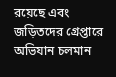রয়েছে এবং জড়িতদের গ্রেপ্তারে অভিযান চলমান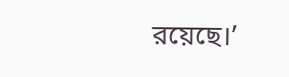রয়েছে।’